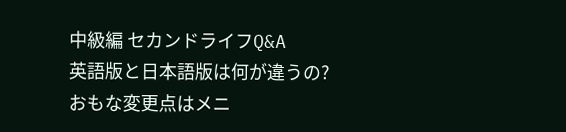中級編 セカンドライフQ&A
英語版と日本語版は何が違うの?
おもな変更点はメニ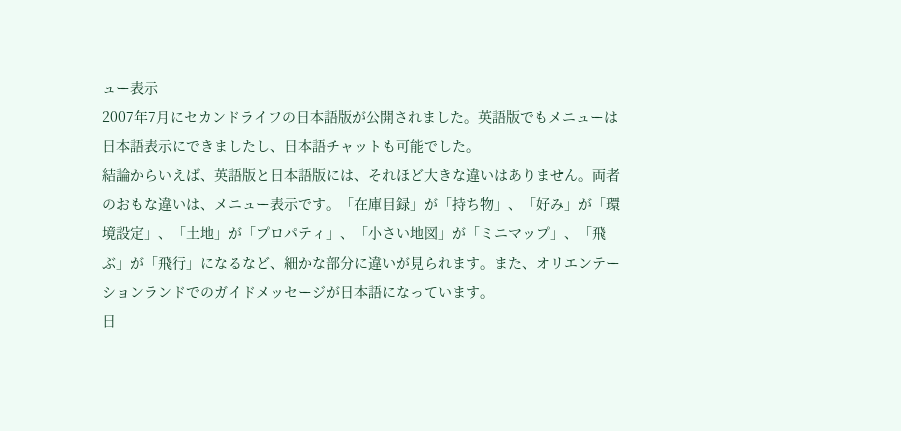ュー表示
2007年7月にセカンドライフの日本語版が公開されました。英語版でもメニューは日本語表示にできましたし、日本語チャットも可能でした。
結論からいえば、英語版と日本語版には、それほど大きな違いはありません。両者のおもな違いは、メニュー表示です。「在庫目録」が「持ち物」、「好み」が「環境設定」、「土地」が「プロパティ」、「小さい地図」が「ミニマップ」、「飛ぶ」が「飛行」になるなど、細かな部分に違いが見られます。また、オリエンテーションランドでのガイドメッセージが日本語になっています。
日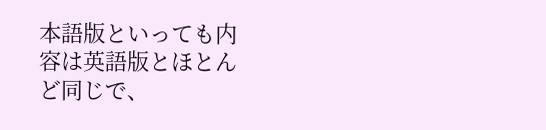本語版といっても内容は英語版とほとんど同じで、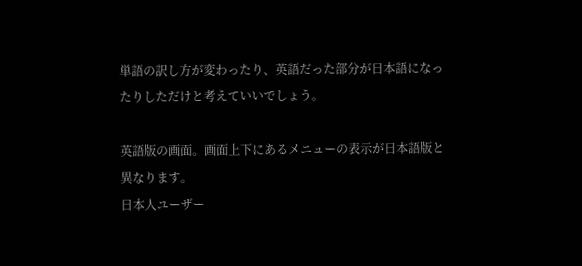単語の訳し方が変わったり、英語だった部分が日本語になったりしただけと考えていいでしょう。

英語版の画面。画面上下にあるメニューの表示が日本語版と異なります。
日本人ユーザー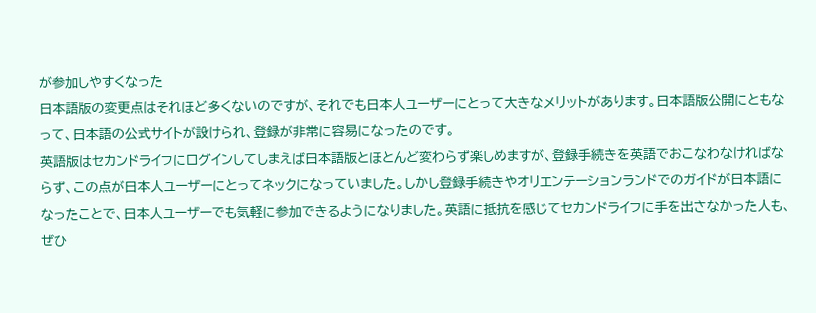が参加しやすくなった
日本語版の変更点はそれほど多くないのですが、それでも日本人ユーザーにとって大きなメリットがあります。日本語版公開にともなって、日本語の公式サイトが設けられ、登録が非常に容易になったのです。
英語版はセカンドライフにログインしてしまえば日本語版とほとんど変わらず楽しめますが、登録手続きを英語でおこなわなければならず、この点が日本人ユーザーにとってネックになっていました。しかし登録手続きやオリエンテーションランドでのガイドが日本語になったことで、日本人ユーザーでも気軽に参加できるようになりました。英語に抵抗を感じてセカンドライフに手を出さなかった人も、ぜひ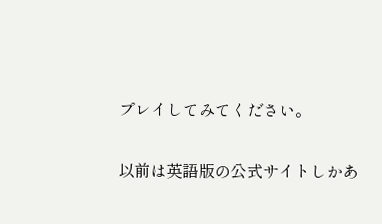プレイしてみてください。

以前は英語版の公式サイトしかあ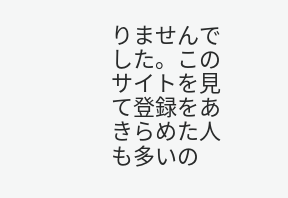りませんでした。このサイトを見て登録をあきらめた人も多いの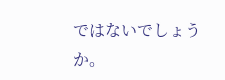ではないでしょうか。